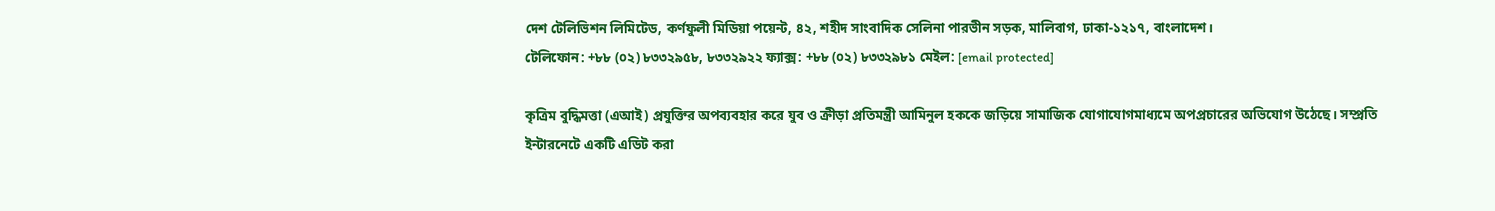দেশ টেলিভিশন লিমিটেড, কর্ণফুলী মিডিয়া পয়েন্ট, ৪২, শহীদ সাংবাদিক সেলিনা পারভীন সড়ক, মালিবাগ, ঢাকা-১২১৭, বাংলাদেশ।
টেলিফোন: +৮৮ (০২) ৮৩৩২৯৫৮, ৮৩৩২৯২২ ফ্যাক্স: +৮৮ (০২) ৮৩৩২৯৮১ মেইল: [email protected]

কৃত্রিম বুদ্ধিমত্তা (এআই) প্রযুক্তির অপব্যবহার করে যুব ও ক্রীড়া প্রতিমন্ত্রী আমিনুল হককে জড়িয়ে সামাজিক যোগাযোগমাধ্যমে অপপ্রচারের অভিযোগ উঠেছে। সম্প্রতি ইন্টারনেটে একটি এডিট করা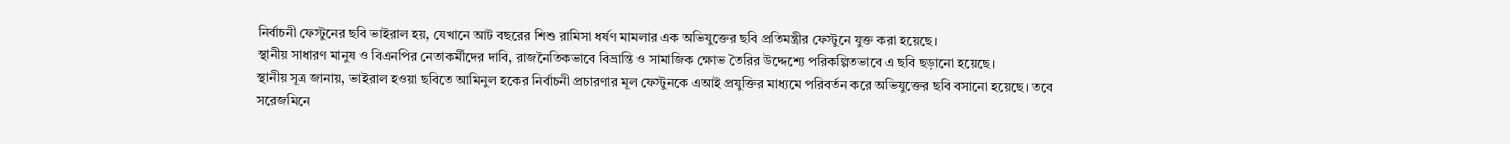নির্বাচনী ফেস্টুনের ছবি ভাইরাল হয়, যেখানে আট বছরের শিশু রামিসা ধর্ষণ মামলার এক অভিযুক্তের ছবি প্রতিমন্ত্রীর ফেস্টুনে যুক্ত করা হয়েছে।
স্থানীয় সাধারণ মানুষ ও বিএনপির নেতাকর্মীদের দাবি, রাজনৈতিকভাবে বিভ্রান্তি ও সামাজিক ক্ষোভ তৈরির উদ্দেশ্যে পরিকল্পিতভাবে এ ছবি ছড়ানো হয়েছে।
স্থানীয় সূত্র জানায়, ভাইরাল হওয়া ছবিতে আমিনুল হকের নির্বাচনী প্রচারণার মূল ফেস্টুনকে এআই প্রযুক্তির মাধ্যমে পরিবর্তন করে অভিযুক্তের ছবি বসানো হয়েছে। তবে সরেজমিনে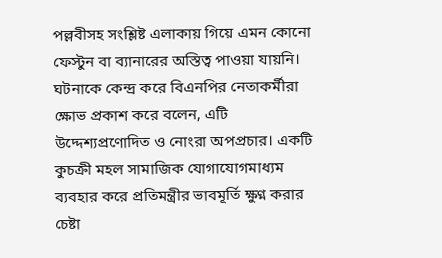পল্লবীসহ সংশ্লিষ্ট এলাকায় গিয়ে এমন কোনো ফেস্টুন বা ব্যানারের অস্তিত্ব পাওয়া যায়নি।
ঘটনাকে কেন্দ্র করে বিএনপির নেতাকর্মীরা ক্ষোভ প্রকাশ করে বলেন, এটি উদ্দেশ্যপ্রণোদিত ও নোংরা অপপ্রচার। একটি কুচক্রী মহল সামাজিক যোগাযোগমাধ্যম ব্যবহার করে প্রতিমন্ত্রীর ভাবমূর্তি ক্ষুণ্ন করার চেষ্টা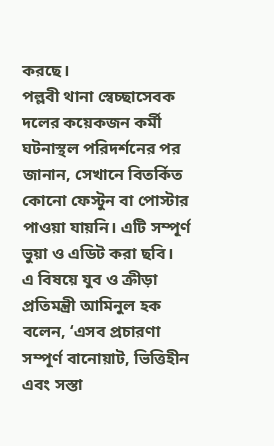করছে।
পল্লবী থানা স্বেচ্ছাসেবক দলের কয়েকজন কর্মী ঘটনাস্থল পরিদর্শনের পর জানান, সেখানে বিতর্কিত কোনো ফেস্টুন বা পোস্টার পাওয়া যায়নি। এটি সম্পূর্ণ ভুয়া ও এডিট করা ছবি।
এ বিষয়ে যুব ও ক্রীড়া প্রতিমন্ত্রী আমিনুল হক বলেন, ‘এসব প্রচারণা সম্পূর্ণ বানোয়াট, ভিত্তিহীন এবং সস্তা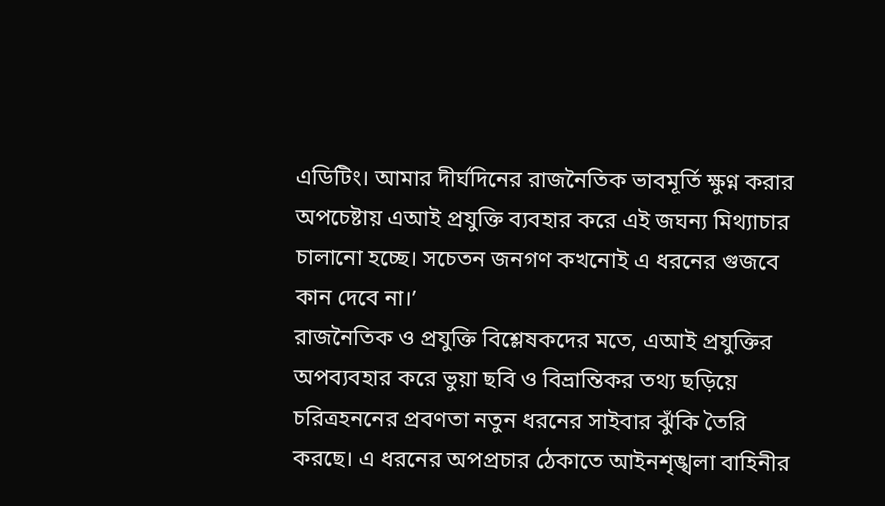এডিটিং। আমার দীর্ঘদিনের রাজনৈতিক ভাবমূর্তি ক্ষুণ্ন করার অপচেষ্টায় এআই প্রযুক্তি ব্যবহার করে এই জঘন্য মিথ্যাচার চালানো হচ্ছে। সচেতন জনগণ কখনোই এ ধরনের গুজবে কান দেবে না।’
রাজনৈতিক ও প্রযুক্তি বিশ্লেষকদের মতে, এআই প্রযুক্তির অপব্যবহার করে ভুয়া ছবি ও বিভ্রান্তিকর তথ্য ছড়িয়ে চরিত্রহননের প্রবণতা নতুন ধরনের সাইবার ঝুঁকি তৈরি করছে। এ ধরনের অপপ্রচার ঠেকাতে আইনশৃঙ্খলা বাহিনীর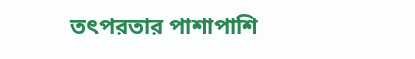তৎপরতার পাশাপাশি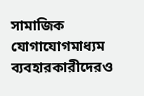সামাজিক যোগাযোগমাধ্যম ব্যবহারকারীদেরও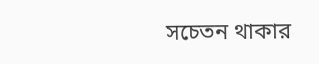সচেতন থাকার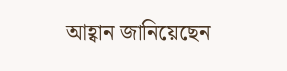আহ্বান জানিয়েছেন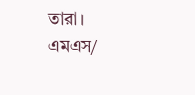তারা।
এমএস/